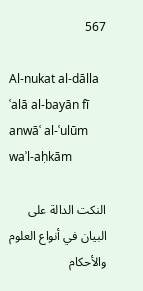567

Al-nukat al-dālla ʿalā al-bayān fī anwāʿ al-ʿulūm waʾl-aḥkām

النكت الدالة على البيان في أنواع العلوم والأحكام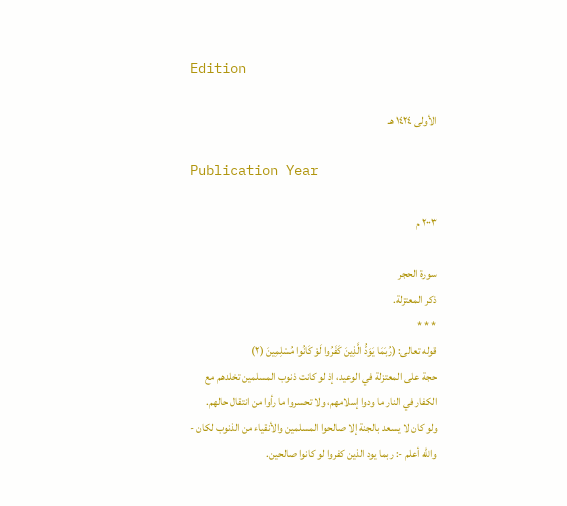Edition

الأولى ١٤٢٤ هـ

Publication Year

٢٠٠٣ م

سورة الحجر
ذكر المعتزلة.
* * *
قوله تعالى: (رُبَمَا يَوَدُّ الَّذِينَ كَفَرُوا لَوْ كَانُوا مُسْلِمِينَ (٢)
حجة على المعتزلة في الوعيد، إذ لو كانت ذنوب المسلمين تخلدهم مع
الكفار في النار ما ودوا إسلامهم، ولا تحسروا ما رأوا من انتقال حالهم.
ولو كان لا يسعد بالجنة إلا صالحوا المسلمين والأنقياء من الذنوب لكان -
والله أعلم -: ربما يود الذين كفروا لو كانوا صالحين.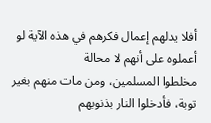أفلا يدلهم إعمال فكرهم في هذه الآية لو أعملوه على أنهم لا محالة
مخلطوا المسلمين، ومن مات منهم بغير توبة، فأدخلوا النار بذنوبهم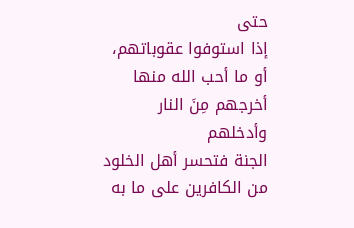حتى
إذا استوفوا عقوباتهم، أو ما أحب الله منها أخرجهم مِنَ النار وأدخلهم
الجنة فتحسر أهل الخلود من الكافرين على ما به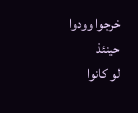خرجوا وودوا حينئذ
لو كانوا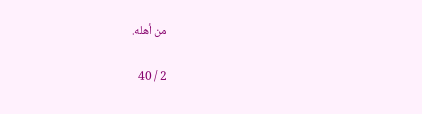من أهله.

2 / 40